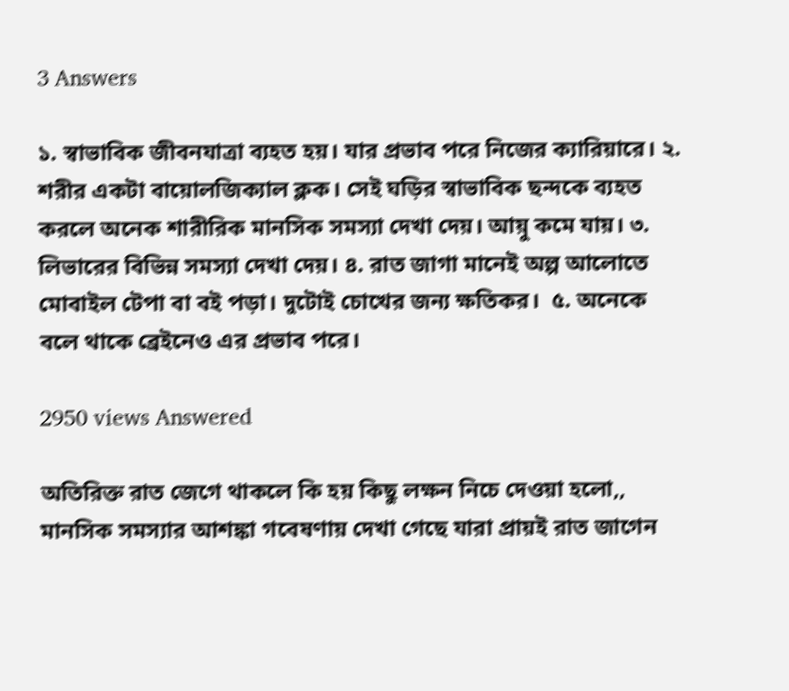3 Answers

১. স্বাভাবিক জীবনযাত্রা ব্যহত হয়। যার প্রভাব পরে নিজের ক্যারিয়ারে। ২. শরীর একটা বায়োলজিক্যাল ক্লক। সেই ঘড়ির স্বাভাবিক ছন্দকে ব্যহত করলে অনেক শারীরিক মানসিক সমস্যা দেখা দেয়। আয়ু কমে যায়। ৩. লিভারের বিভিন্ন সমস্যা দেখা দেয়। ৪. রাত জাগা মানেই অল্প আলোতে মোবাইল টেপা বা বই পড়া। দুটোই চোখের জন্য ক্ষতিকর।  ৫. অনেকে বলে থাকে ব্রেইনেও এর প্রভাব পরে।

2950 views Answered

অতিরিক্ত রাত জেগে থাকলে কি হয় কিছু লক্ষন নিচে দেওয়া হলো,, মানসিক সমস্যার আশঙ্কা গবেষণায় দেখা গেছে যারা প্রায়ই রাত জাগেন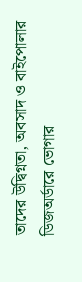তাদের উদ্বিগ্নতা, অবসাদ ও বাইপোলার ডিজঅর্ডারে ভোগার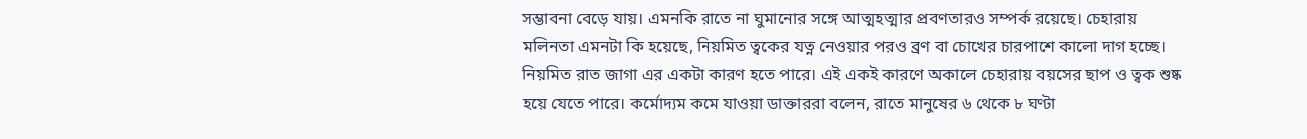সম্ভাবনা বেড়ে যায়। এমনকি রাতে না ঘুমানোর সঙ্গে আত্মহত্মার প্রবণতারও সম্পর্ক রয়েছে। চেহারায় মলিনতা এমনটা কি হয়েছে, নিয়মিত ত্বকের যত্ন নেওয়ার পরও ব্রণ বা চোখের চারপাশে কালো দাগ হচ্ছে। নিয়মিত রাত জাগা এর একটা কারণ হতে পারে। এই একই কারণে অকালে চেহারায় বয়সের ছাপ ও ত্বক শুষ্ক হয়ে যেতে পারে। কর্মোদ্যম কমে যাওয়া ডাক্তাররা বলেন, রাতে মানুষের ৬ থেকে ৮ ঘণ্টা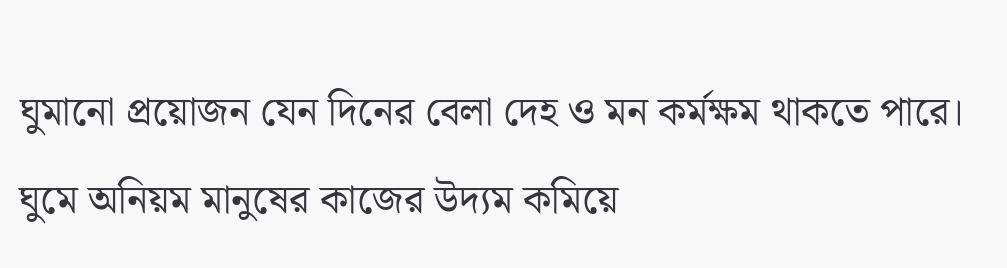ঘুমানো প্রয়োজন যেন দিনের বেলা দেহ ও মন কর্মক্ষম থাকতে পারে। ঘুমে অনিয়ম মানুষের কাজের উদ্যম কমিয়ে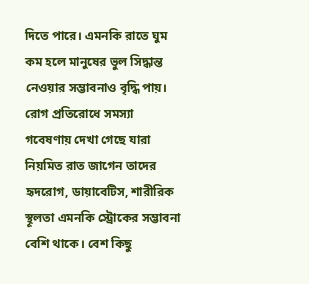দিতে পারে। এমনকি রাতে ঘুম কম হলে মানুষের ভুল সিদ্ধান্ত নেওয়ার সম্ভাবনাও বৃদ্ধি পায়। রোগ প্রতিরোধে সমস্যা গবেষণায় দেখা গেছে যারা নিয়মিত রাত জাগেন তাদের হৃদরোগ, ডায়াবেটিস, শারীরিক স্থূলতা এমনকি স্ট্রোকের সম্ভাবনা বেশি থাকে। বেশ কিছু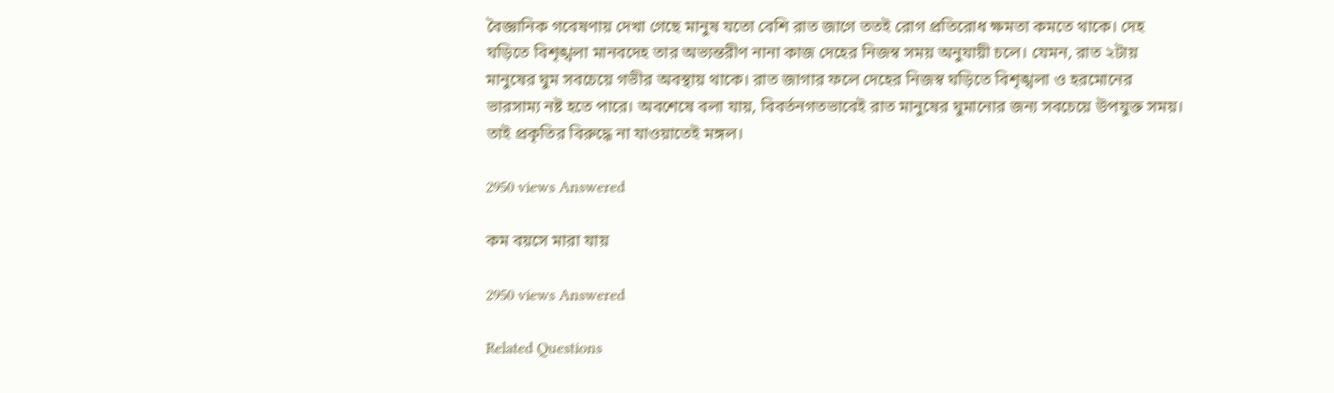বৈজ্ঞানিক গবেষণায় দেখা গেছে মানুষ যতো বেশি রাত জাগে ততই রোগ প্রতিরোধ ক্ষমতা কমতে থাকে। দেহ ঘড়িতে বিশৃঙ্খলা মানবদেহ তার অভ্যন্তরীণ নানা কাজ দেহের নিজস্ব সময় অনুযায়ী চলে। যেমন, রাত ২টায় মানুষের ঘুম সবচেয়ে গভীর অবস্থায় থাকে। রাত জাগার ফলে দেহের নিজস্ব ঘড়িতে বিশৃঙ্খলা ও হরমোনের ভারসাম্য নষ্ট হতে পারে। অবশেষে বলা যায়, বিবর্তনগতভাবেই রাত মানুষের ঘুমানোর জন্য সবচেয়ে উপযুক্ত সময়। তাই প্রকৃতির বিরুদ্ধে না যাওয়াতেই মঙ্গল।

2950 views Answered

কম বয়সে মারা যায়

2950 views Answered

Related Questions